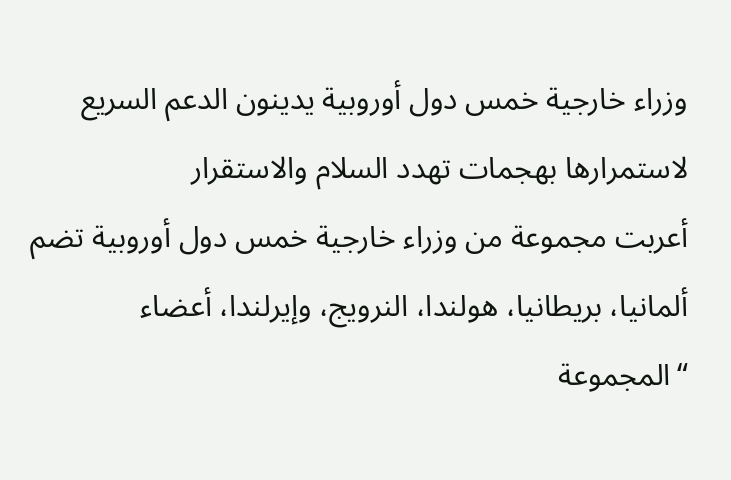وزراء خارجية خمس دول أوروبية يدينون الدعم السريع لاستمرارها بهجمات تهدد السلام والاستقرار
أعربت مجموعة من وزراء خارجية خمس دول أوروبية تضم ألمانيا، بريطانيا، هولندا، النرويج، وإيرلندا، أعضاء “المجموعة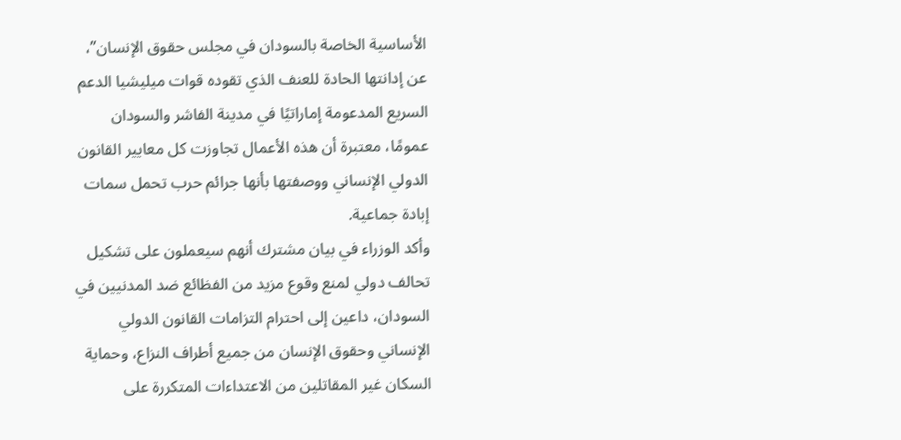الأساسية الخاصة بالسودان في مجلس حقوق الإنسان”، عن إدانتها الحادة للعنف الذي تقوده قوات ميليشيا الدعم السريع المدعومة إماراتيًا في مدينة الفاشر والسودان عمومًا، معتبرة أن هذه الأعمال تجاوزت كل معايير القانون الدولي الإنساني ووصفتها بأنها جرائم حرب تحمل سمات إبادة جماعية.
وأكد الوزراء في بيان مشترك أنهم سيعملون على تشكيل تحالف دولي لمنع وقوع مزيد من الفظائع ضد المدنيين في السودان، داعين إلى احترام التزامات القانون الدولي الإنساني وحقوق الإنسان من جميع أطراف النزاع، وحماية السكان غير المقاتلين من الاعتداءات المتكررة على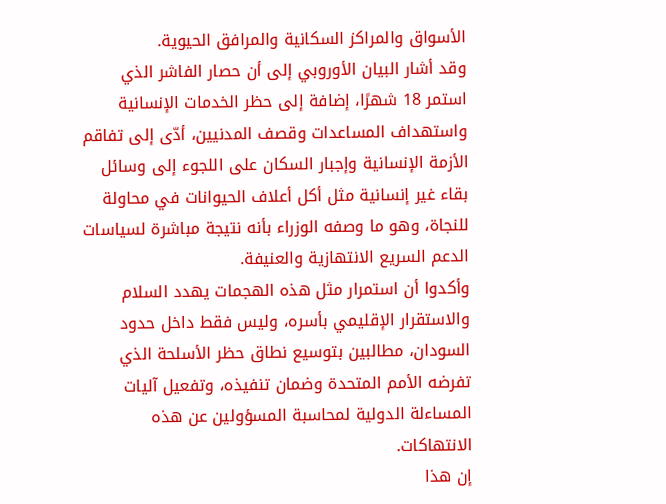الأسواق والمراكز السكانية والمرافق الحيوية.
وقد أشار البيان الأوروبي إلى أن حصار الفاشر الذي استمر 18 شهرًا، إضافة إلى حظر الخدمات الإنسانية واستهداف المساعدات وقصف المدنيين، أدّى إلى تفاقم الأزمة الإنسانية وإجبار السكان على اللجوء إلى وسائل بقاء غير إنسانية مثل أكل أعلاف الحيوانات في محاولة للنجاة، وهو ما وصفه الوزراء بأنه نتيجة مباشرة لسياسات الدعم السريع الانتهازية والعنيفة.
وأكدوا أن استمرار مثل هذه الهجمات يهدد السلام والاستقرار الإقليمي بأسره، وليس فقط داخل حدود السودان، مطالبين بتوسيع نطاق حظر الأسلحة الذي تفرضه الأمم المتحدة وضمان تنفيذه، وتفعيل آليات المساءلة الدولية لمحاسبة المسؤولين عن هذه الانتهاكات.
إن هذا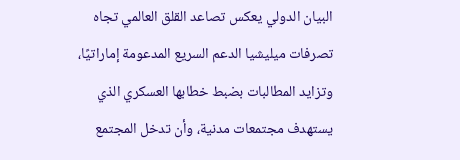البيان الدولي يعكس تصاعد القلق العالمي تجاه تصرفات ميليشيا الدعم السريع المدعومة إماراتيًا، وتزايد المطالبات بضبط خطابها العسكري الذي يستهدف مجتمعات مدنية، وأن تدخل المجتمع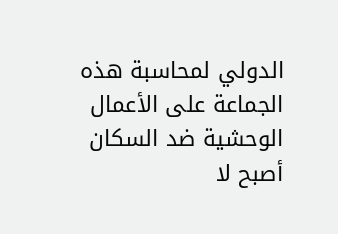الدولي لمحاسبة هذه الجماعة على الأعمال الوحشية ضد السكان أصبح لا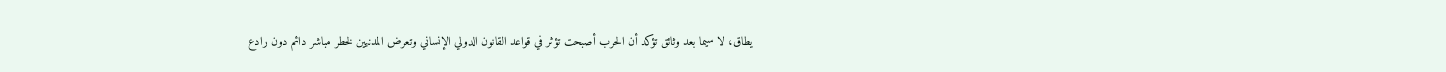يطاق، لا سيما بعد وثائق تؤكد أن الحرب أصبحت تؤثر في قواعد القانون الدولي الإنساني وتعرض المدنيين لخطر مباشر دائم دون رادع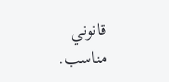قانوني مناسب.